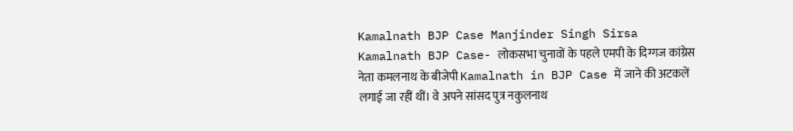Kamalnath BJP Case Manjinder Singh Sirsa
Kamalnath BJP Case- लोकसभा चुनावों के पहले एमपी के दिग्गज कांग्रेस नेता कमलनाथ के बीजेपी Kamalnath in BJP Case में जाने की अटकलें लगाई जा रहीं थीं। वे अपने सांसद पुत्र नकुलनाथ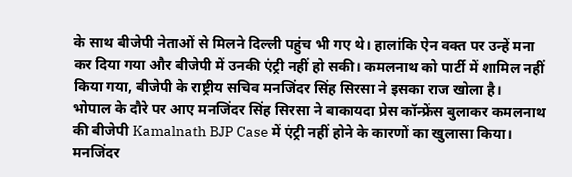के साथ बीजेपी नेताओं से मिलने दिल्ली पहुंच भी गए थे। हालांकि ऐन वक्त पर उन्हें मना कर दिया गया और बीजेपी में उनकी एंट्री नहीं हो सकी। कमलनाथ को पार्टी में शामिल नहीं किया गया, बीजेपी के राष्ट्रीय सचिव मनजिंदर सिंह सिरसा ने इसका राज खोला है।
भोपाल के दौरे पर आए मनजिंदर सिंह सिरसा ने बाकायदा प्रेस कॉन्फ्रेंस बुलाकर कमलनाथ की बीजेपी Kamalnath BJP Case में एंट्री नहीं होने के कारणों का खुलासा किया। मनजिंदर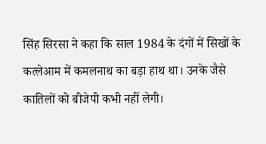सिंह सिरसा ने कहा कि साल 1984 के दंगों में सिखों के कत्लेआम में कमलनाथ का बड़ा हाथ था। उनके जैसे कातिलों को बीजेपी कभी नहीं लेगी।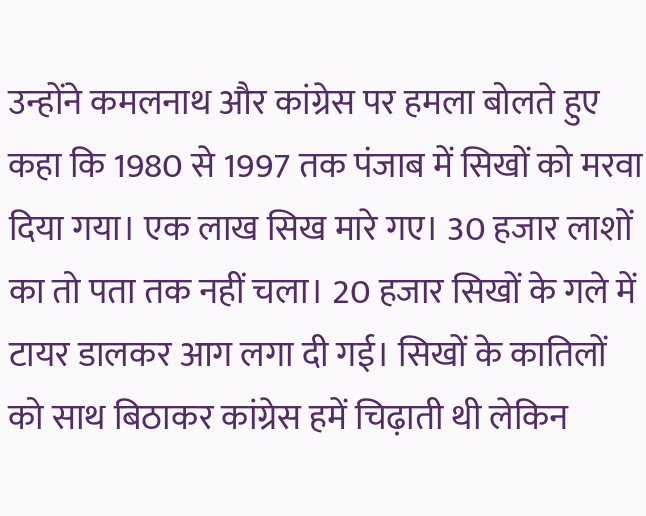उन्होंने कमलनाथ और कांग्रेस पर हमला बोलते हुए कहा कि 1980 से 1997 तक पंजाब में सिखों को मरवा दिया गया। एक लाख सिख मारे गए। 30 हजार लाशों का तो पता तक नहीं चला। 20 हजार सिखों के गले में टायर डालकर आग लगा दी गई। सिखों के कातिलों को साथ बिठाकर कांग्रेस हमें चिढ़ाती थी लेकिन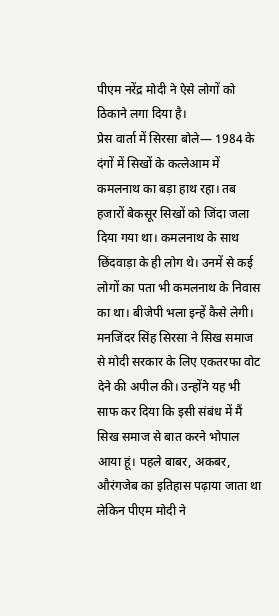पीएम नरेंद्र मोदी ने ऐसे लोगों को ठिकाने लगा दिया है।
प्रेस वार्ता में सिरसा बोले— 1984 के दंगों में सिखों के कत्लेआम में कमलनाथ का बड़ा हाथ रहा। तब हजारों बेकसूर सिखों को जिंदा जला दिया गया था। कमलनाथ के साथ छिंदवाड़ा के ही लोग थे। उनमें से कई लोगों का पता भी कमलनाथ के निवास का था। बीजेपी भला इन्हें कैसे लेगी।
मनजिंदर सिंह सिरसा ने सिख समाज से मोदी सरकार के लिए एकतरफा वोट देने की अपील की। उन्होंने यह भी साफ कर दिया कि इसी संबंध में मैं सिख समाज से बात करने भोपाल आया हूं। पहले बाबर, अकबर, औरंगजेब का इतिहास पढ़ाया जाता था लेकिन पीएम मोदी ने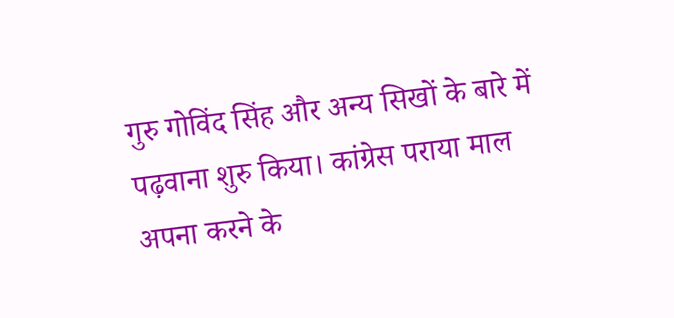गुरु गोविंद सिंह और अन्य सिखों के बारे में पढ़वाना शुरु किया। कांग्रेस पराया माल अपना करने के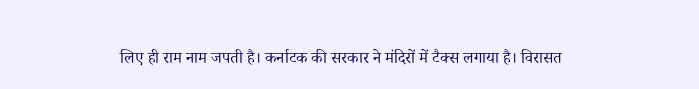लिए ही राम नाम जपती है। कर्नाटक की सरकार ने मंदिरों में टैक्स लगाया है। विरासत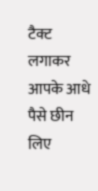टैक्ट लगाकर आपके आधे पैसे छीन लिए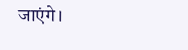जाएंगे।